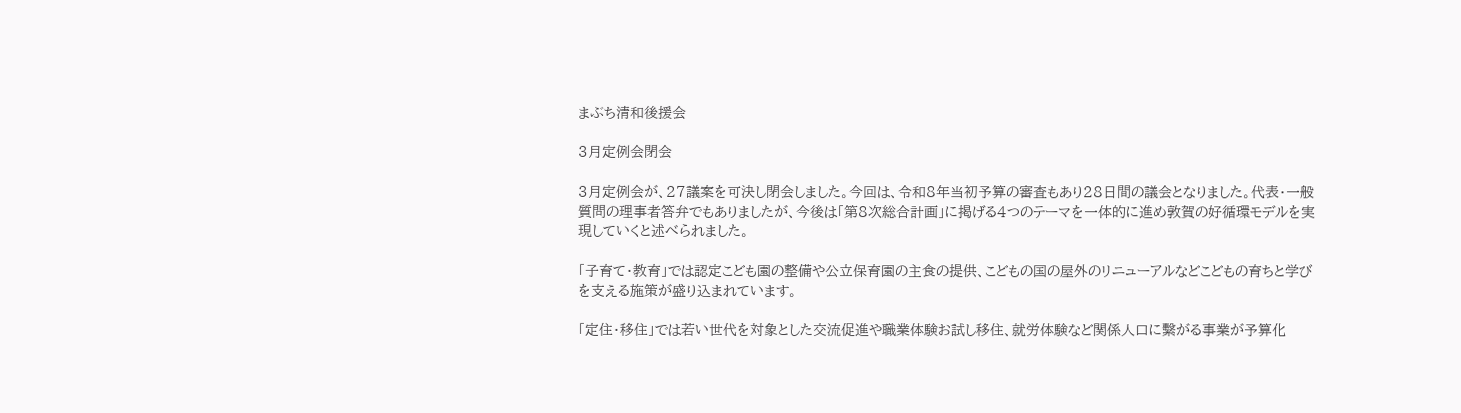まぶち清和後援会

3月定例会閉会

3月定例会が、27議案を可決し閉会しました。今回は、令和8年当初予算の審査もあり28日間の議会となりました。代表・一般質問の理事者答弁でもありましたが、今後は「第8次総合計画」に掲げる4つのテーマを一体的に進め敦賀の好循環モデルを実現していくと述べられました。

「子育て・教育」では認定こども園の整備や公立保育園の主食の提供、こどもの国の屋外のリニューアルなどこどもの育ちと学びを支える施策が盛り込まれています。

「定住・移住」では若い世代を対象とした交流促進や職業体験お試し移住、就労体験など関係人口に繫がる事業が予算化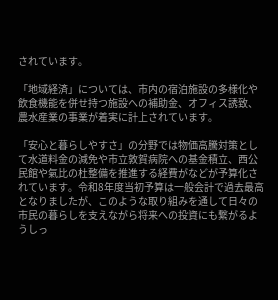されています。

「地域経済」については、市内の宿泊施設の多様化や飲食機能を併せ持つ施設への補助金、オフィス誘致、農水産業の事業が着実に計上されています。

「安心と暮らしやすさ」の分野では物価高騰対策として水道料金の減免や市立敦賀病院への基金積立、西公民館や氣比の杜整備を推進する経費がなどが予算化されています。令和8年度当初予算は一般会計で過去最高となりましたが、このような取り組みを通して日々の市民の暮らしを支えながら将来への投資にも繋がるようしっ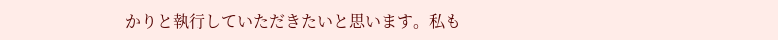かりと執行していただきたいと思います。私も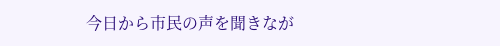今日から市民の声を聞きなが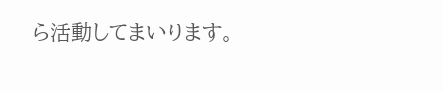ら活動してまいります。